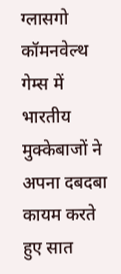ग्लासगो कॉमनवेल्थ गेम्स में भारतीय मुक्केबाजों ने अपना दबदबा कायम करते हुए सात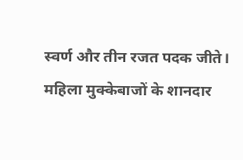स्वर्ण और तीन रजत पदक जीते। महिला मुक्केबाजों के शानदार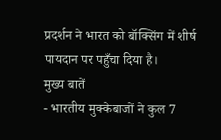प्रदर्शन ने भारत को बॉक्सिंग में शीर्ष पायदान पर पहुँचा दिया है।
मुख्य बातें
- भारतीय मुक्केबाजों ने कुल 7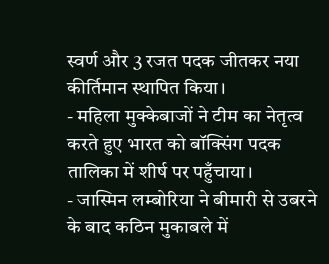स्वर्ण और 3 रजत पदक जीतकर नया कीर्तिमान स्थापित किया।
- महिला मुक्केबाजों ने टीम का नेतृत्व करते हुए भारत को बॉक्सिंग पदक तालिका में शीर्ष पर पहुँचाया।
- जास्मिन लम्बोरिया ने बीमारी से उबरने के बाद कठिन मुकाबले में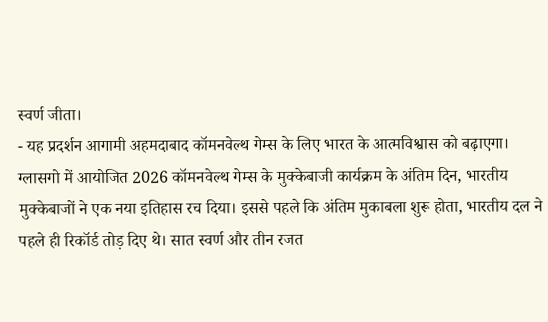स्वर्ण जीता।
- यह प्रदर्शन आगामी अहमदाबाद कॉमनवेल्थ गेम्स के लिए भारत के आत्मविश्वास को बढ़ाएगा।
ग्लासगो में आयोजित 2026 कॉमनवेल्थ गेम्स के मुक्केबाजी कार्यक्रम के अंतिम दिन, भारतीय मुक्केबाजों ने एक नया इतिहास रच दिया। इससे पहले कि अंतिम मुकाबला शुरू होता, भारतीय दल ने पहले ही रिकॉर्ड तोड़ दिए थे। सात स्वर्ण और तीन रजत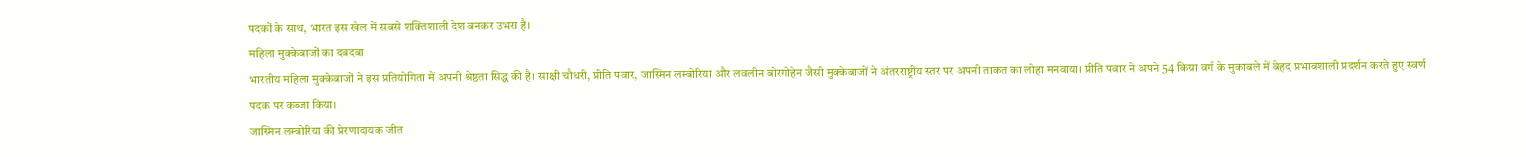पदकों के साथ, भारत इस खेल में सबसे शक्तिशाली देश बनकर उभरा है।
महिला मुक्केबाजों का दबदबा
भारतीय महिला मुक्केबाजों ने इस प्रतियोगिता में अपनी श्रेष्ठता सिद्ध की है। साक्षी चौधरी, प्रीति पवार, जास्मिन लम्बोरिया और लवलीन बोरगोहेन जैसी मुक्केबाजों ने अंतरराष्ट्रीय स्तर पर अपनी ताकत का लोहा मनवाया। प्रीति पवार ने अपने 54 किग्रा वर्ग के मुकाबले में बेहद प्रभावशाली प्रदर्शन करते हुए स्वर्ण पदक पर कब्जा किया।
जास्मिन लम्बोरिया की प्रेरणादायक जीत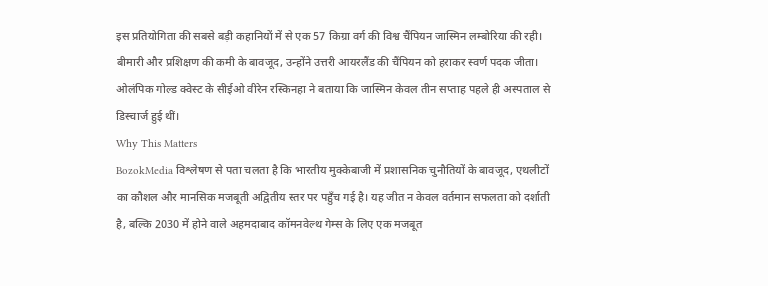इस प्रतियोगिता की सबसे बड़ी कहानियों में से एक 57 किग्रा वर्ग की विश्व चैंपियन जास्मिन लम्बोरिया की रही। बीमारी और प्रशिक्षण की कमी के बावजूद, उन्होंने उत्तरी आयरलैंड की चैंपियन को हराकर स्वर्ण पदक जीता। ओलंपिक गोल्ड क्वेस्ट के सीईओ वीरेन रस्किनहा ने बताया कि जास्मिन केवल तीन सप्ताह पहले ही अस्पताल से डिस्चार्ज हुई थीं।
Why This Matters
BozokMedia विश्लेषण से पता चलता है कि भारतीय मुक्केबाजी में प्रशासनिक चुनौतियों के बावजूद, एथलीटों का कौशल और मानसिक मजबूती अद्वितीय स्तर पर पहुँच गई है। यह जीत न केवल वर्तमान सफलता को दर्शाती है, बल्कि 2030 में होने वाले अहमदाबाद कॉमनवेल्थ गेम्स के लिए एक मजबूत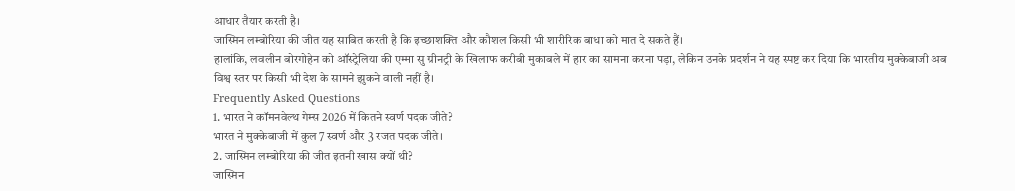आधार तैयार करती है।
जास्मिन लम्बोरिया की जीत यह साबित करती है कि इच्छाशक्ति और कौशल किसी भी शारीरिक बाधा को मात दे सकते हैं।
हालांकि, लवलीन बोरगोहेन को ऑस्ट्रेलिया की एम्मा सु ग्रीनट्री के खिलाफ करीबी मुकाबले में हार का सामना करना पड़ा, लेकिन उनके प्रदर्शन ने यह स्पष्ट कर दिया कि भारतीय मुक्केबाजी अब विश्व स्तर पर किसी भी देश के सामने झुकने वाली नहीं है।
Frequently Asked Questions
1. भारत ने कॉमनवेल्थ गेम्स 2026 में कितने स्वर्ण पदक जीते?
भारत ने मुक्केबाजी में कुल 7 स्वर्ण और 3 रजत पदक जीते।
2. जास्मिन लम्बोरिया की जीत इतनी खास क्यों थी?
जास्मिन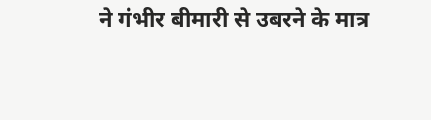ने गंभीर बीमारी से उबरने के मात्र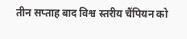तीन सप्ताह बाद विश्व स्तरीय चैंपियन को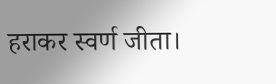हराकर स्वर्ण जीता।